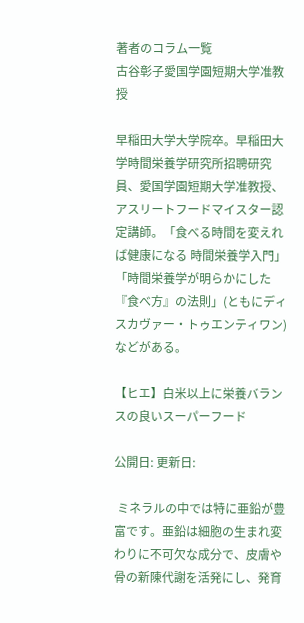著者のコラム一覧
古谷彰子愛国学園短期大学准教授

早稲田大学大学院卒。早稲田大学時間栄養学研究所招聘研究員、愛国学園短期大学准教授、アスリートフードマイスター認定講師。「食べる時間を変えれば健康になる 時間栄養学入門」「時間栄養学が明らかにした『食べ方』の法則」(ともにディスカヴァー・トゥエンティワン)などがある。

【ヒエ】白米以上に栄養バランスの良いスーパーフード

公開日: 更新日:

 ミネラルの中では特に亜鉛が豊富です。亜鉛は細胞の生まれ変わりに不可欠な成分で、皮膚や骨の新陳代謝を活発にし、発育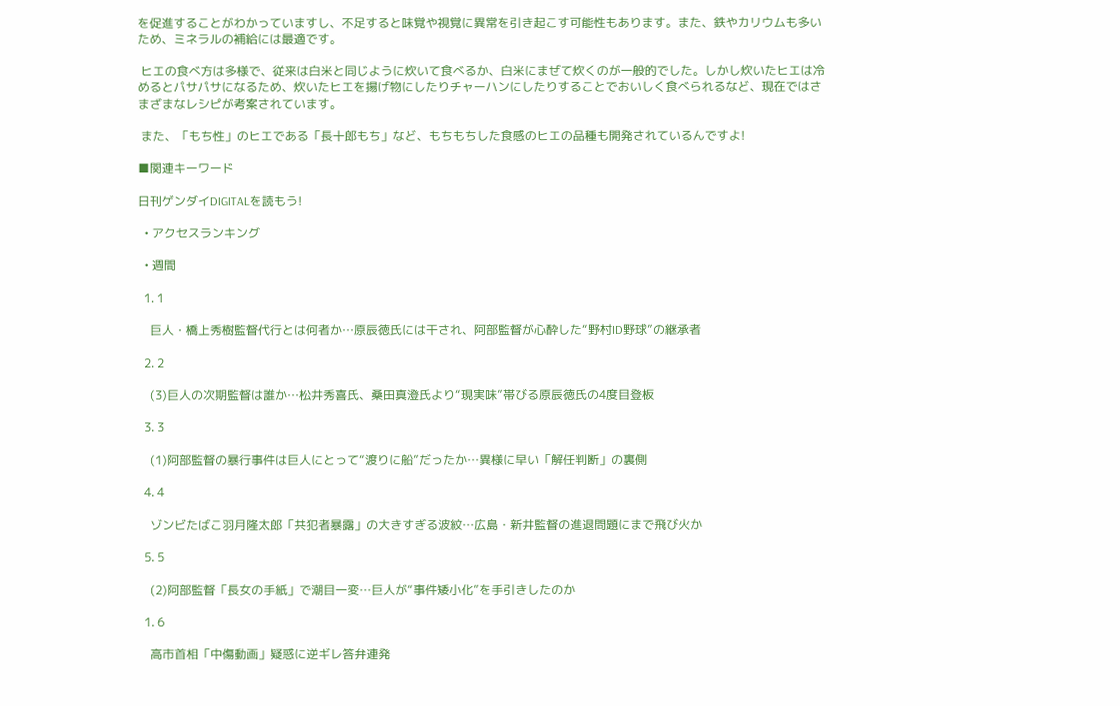を促進することがわかっていますし、不足すると味覚や視覚に異常を引き起こす可能性もあります。また、鉄やカリウムも多いため、ミネラルの補給には最適です。

 ヒエの食べ方は多様で、従来は白米と同じように炊いて食べるか、白米にまぜて炊くのが一般的でした。しかし炊いたヒエは冷めるとパサパサになるため、炊いたヒエを揚げ物にしたりチャーハンにしたりすることでおいしく食べられるなど、現在ではさまざまなレシピが考案されています。

 また、「もち性」のヒエである「長十郎もち」など、もちもちした食感のヒエの品種も開発されているんですよ!

■関連キーワード

日刊ゲンダイDIGITALを読もう!

  • アクセスランキング

  • 週間

  1. 1

    巨人・橋上秀樹監督代行とは何者か…原辰徳氏には干され、阿部監督が心酔した“野村ID野球”の継承者

  2. 2

    (3)巨人の次期監督は誰か…松井秀喜氏、桑田真澄氏より“現実味”帯びる原辰徳氏の4度目登板

  3. 3

    (1)阿部監督の暴行事件は巨人にとって“渡りに船”だったか…異様に早い「解任判断」の裏側

  4. 4

    ゾンビたばこ羽月隆太郎「共犯者暴露」の大きすぎる波紋…広島・新井監督の進退問題にまで飛び火か

  5. 5

    (2)阿部監督「長女の手紙」で潮目一変…巨人が“事件矮小化”を手引きしたのか

  1. 6

    高市首相「中傷動画」疑惑に逆ギレ答弁連発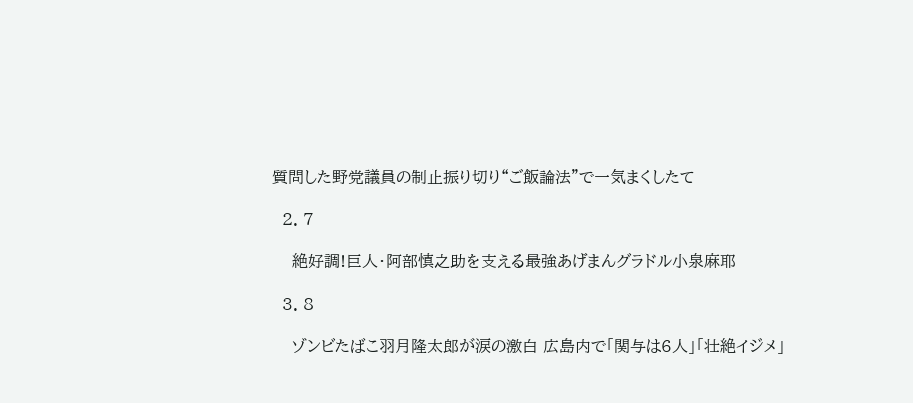質問した野党議員の制止振り切り“ご飯論法”で一気まくしたて

  2. 7

    絶好調!巨人・阿部慎之助を支える最強あげまんグラドル小泉麻耶

  3. 8

    ゾンビたばこ羽月隆太郎が涙の激白 広島内で「関与は6人」「壮絶イジメ」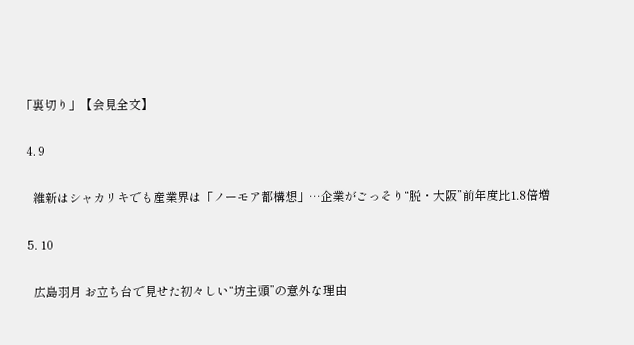「裏切り」【会見全文】

  4. 9

    維新はシャカリキでも産業界は「ノーモア都構想」…企業がごっそり“脱・大阪”前年度比1.8倍増

  5. 10

    広島羽月 お立ち台で見せた初々しい“坊主頭”の意外な理由